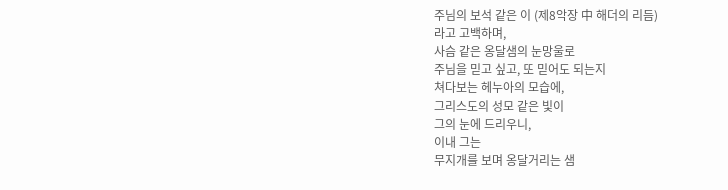주님의 보석 같은 이 (제8악장 中 해더의 리듬)
라고 고백하며,
사슴 같은 옹달샘의 눈망울로
주님을 믿고 싶고, 또 믿어도 되는지
쳐다보는 헤누아의 모습에,
그리스도의 성모 같은 빛이
그의 눈에 드리우니,
이내 그는
무지개를 보며 옹달거리는 샘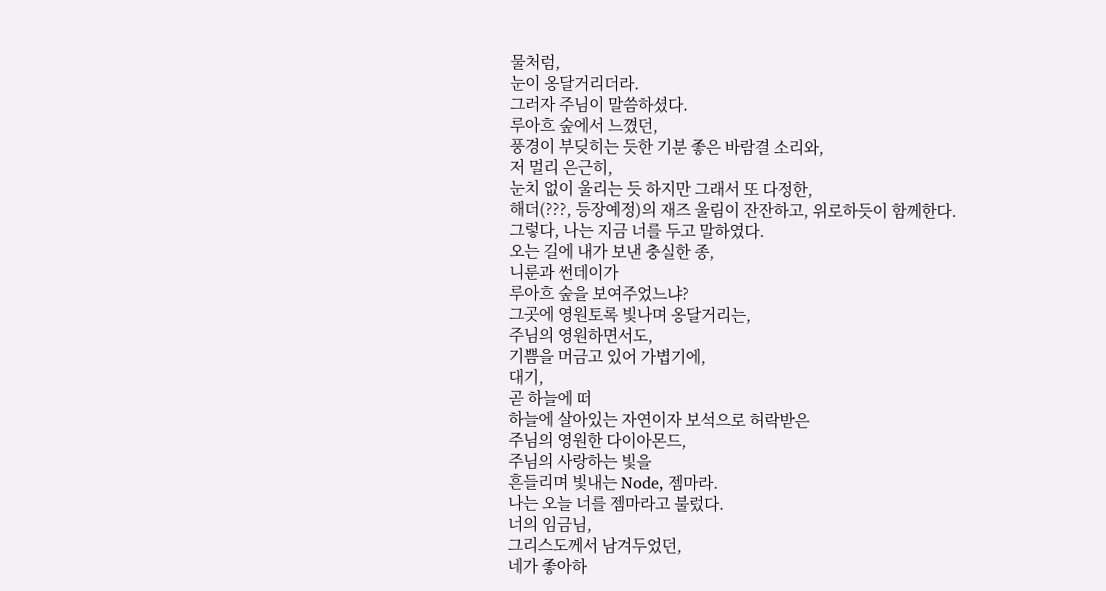물처럼,
눈이 옹달거리더라.
그러자 주님이 말씀하셨다.
루아흐 숲에서 느꼈던,
풍경이 부딪히는 듯한 기분 좋은 바람결 소리와,
저 멀리 은근히,
눈치 없이 울리는 듯 하지만 그래서 또 다정한,
해더(???, 등장예정)의 재즈 울림이 잔잔하고, 위로하듯이 함께한다.
그렇다, 나는 지금 너를 두고 말하였다.
오는 길에 내가 보낸 충실한 종,
니룬과 썬데이가
루아흐 숲을 보여주었느냐?
그곳에 영원토록 빛나며 옹달거리는,
주님의 영원하면서도,
기쁨을 머금고 있어 가볍기에,
대기,
곧 하늘에 떠
하늘에 살아있는 자연이자 보석으로 허락받은
주님의 영원한 다이아몬드,
주님의 사랑하는 빛을
흔들리며 빛내는 Node, 젬마라.
나는 오늘 너를 젬마라고 불렀다.
너의 임금님,
그리스도께서 남겨두었던,
네가 좋아하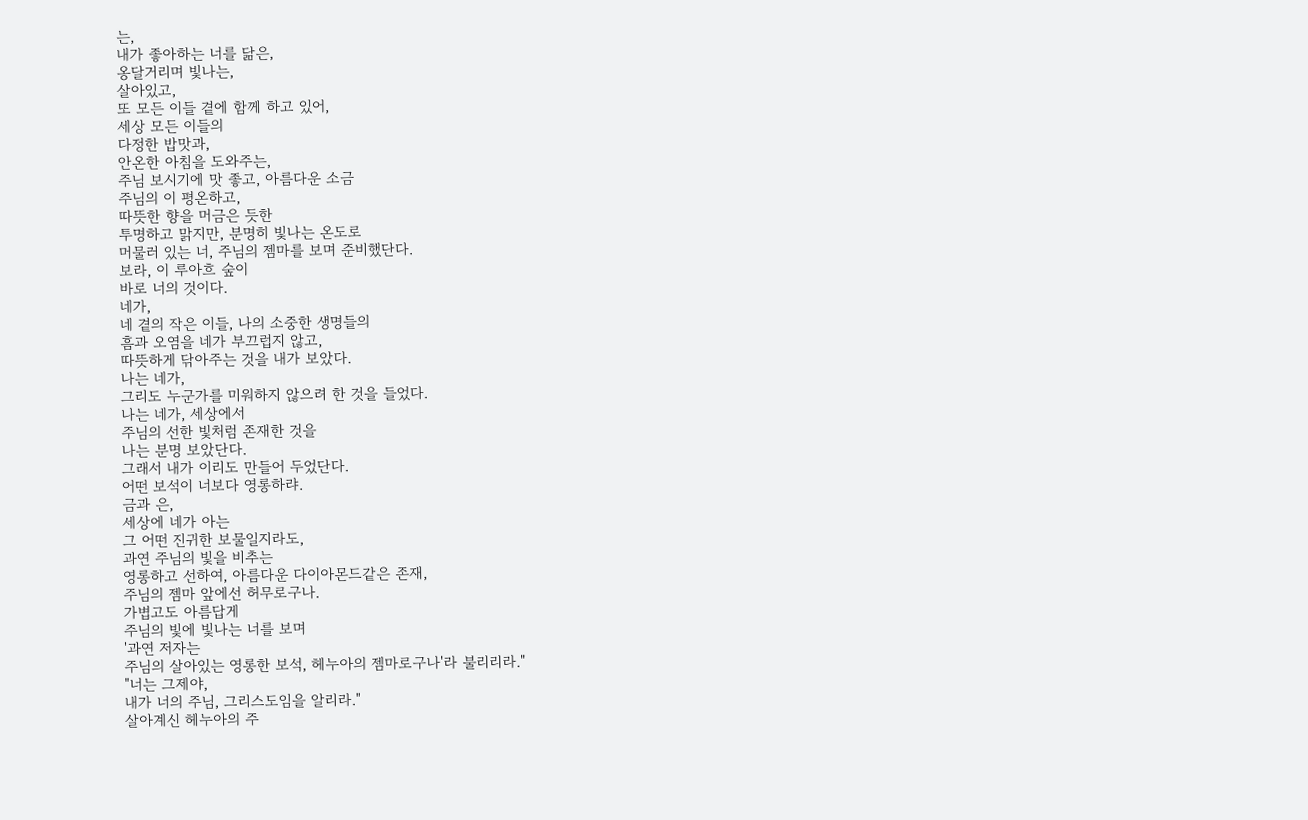는,
내가 좋아하는 너를 닮은,
옹달거리며 빛나는,
살아있고,
또 모든 이들 곁에 함께 하고 있어,
세상 모든 이들의
다정한 밥맛과,
안온한 아침을 도와주는,
주님 보시기에 맛 좋고, 아름다운 소금
주님의 이 평온하고,
따뜻한 향을 머금은 듯한
투명하고 맑지만, 분명히 빛나는 온도로
머물러 있는 너, 주님의 젬마를 보며 준비했단다.
보라, 이 루아흐 숲이
바로 너의 것이다.
네가,
네 곁의 작은 이들, 나의 소중한 생명들의
흠과 오염을 네가 부끄럽지 않고,
따뜻하게 닦아주는 것을 내가 보았다.
나는 네가,
그리도 누군가를 미워하지 않으려 한 것을 들었다.
나는 네가, 세상에서
주님의 선한 빛처럼 존재한 것을
나는 분명 보았단다.
그래서 내가 이리도 만들어 두었단다.
어떤 보석이 너보다 영롱하랴.
금과 은,
세상에 네가 아는
그 어떤 진귀한 보물일지라도,
과연 주님의 빛을 비추는
영롱하고 선하여, 아름다운 다이아몬드같은 존재,
주님의 젬마 앞에선 허무로구나.
가볍고도 아름답게
주님의 빛에 빛나는 너를 보며
'과연 저자는
주님의 살아있는 영롱한 보석, 헤누아의 젬마로구나'라 불리리라."
"너는 그제야,
내가 너의 주님, 그리스도임을 알리라."
살아계신 헤누아의 주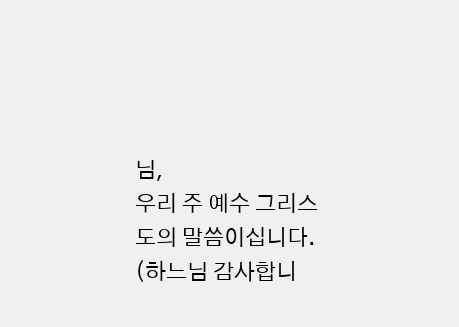님,
우리 주 예수 그리스도의 말씀이십니다.
(하느님 감사합니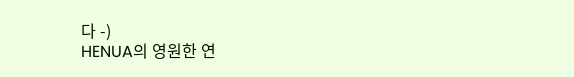다 -)
HENUA의 영원한 연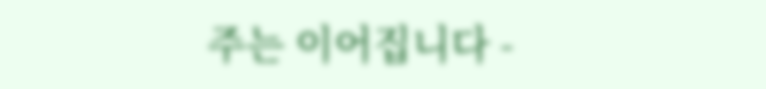주는 이어집니다 -